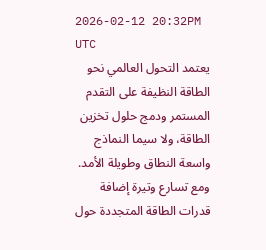2026-02-12 20:32PM UTC
يعتمد التحول العالمي نحو الطاقة النظيفة على التقدم المستمر ودمج حلول تخزين الطاقة، ولا سيما النماذج واسعة النطاق وطويلة الأمد. ومع تسارع وتيرة إضافة قدرات الطاقة المتجددة حول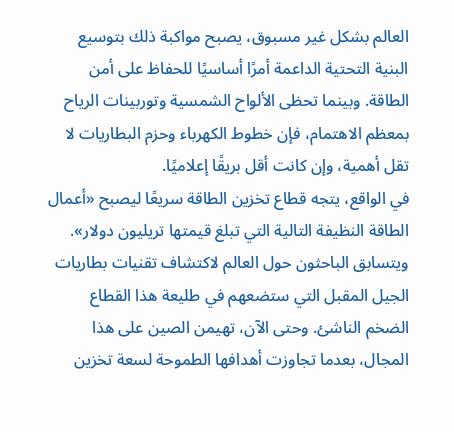العالم بشكل غير مسبوق، يصبح مواكبة ذلك بتوسيع البنية التحتية الداعمة أمرًا أساسيًا للحفاظ على أمن الطاقة. وبينما تحظى الألواح الشمسية وتوربينات الرياح بمعظم الاهتمام، فإن خطوط الكهرباء وحزم البطاريات لا تقل أهمية، وإن كانت أقل بريقًا إعلاميًا.
في الواقع، يتجه قطاع تخزين الطاقة سريعًا ليصبح «أعمال الطاقة النظيفة التالية التي تبلغ قيمتها تريليون دولار». ويتسابق الباحثون حول العالم لاكتشاف تقنيات بطاريات الجيل المقبل التي ستضعهم في طليعة هذا القطاع الضخم الناشئ. وحتى الآن، تهيمن الصين على هذا المجال، بعدما تجاوزت أهدافها الطموحة لسعة تخزين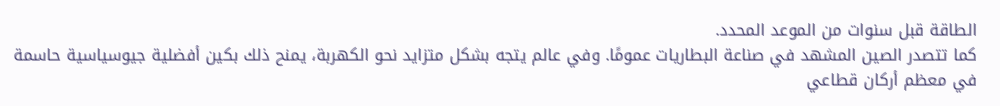الطاقة قبل سنوات من الموعد المحدد.
كما تتصدر الصين المشهد في صناعة البطاريات عمومًا. وفي عالم يتجه بشكل متزايد نحو الكهربة، يمنح ذلك بكين أفضلية جيوسياسية حاسمة في معظم أركان قطاعي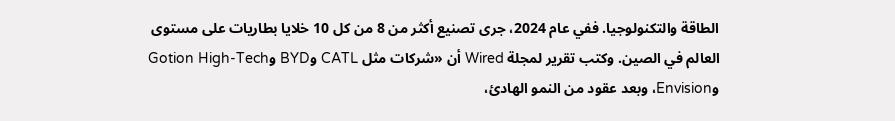الطاقة والتكنولوجيا. ففي عام 2024، جرى تصنيع أكثر من 8 من كل 10 خلايا بطاريات على مستوى العالم في الصين. وكتب تقرير لمجلة Wired أن «شركات مثل CATL وBYD وGotion High-Tech وEnvision، وبعد عقود من النمو الهادئ،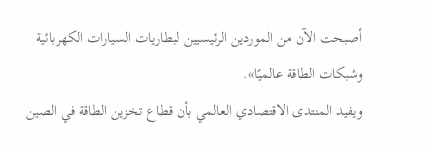أصبحت الآن من الموردين الرئيسيين لبطاريات السيارات الكهربائية وشبكات الطاقة عالميًا».
ويفيد المنتدى الاقتصادي العالمي بأن قطاع تخزين الطاقة في الصين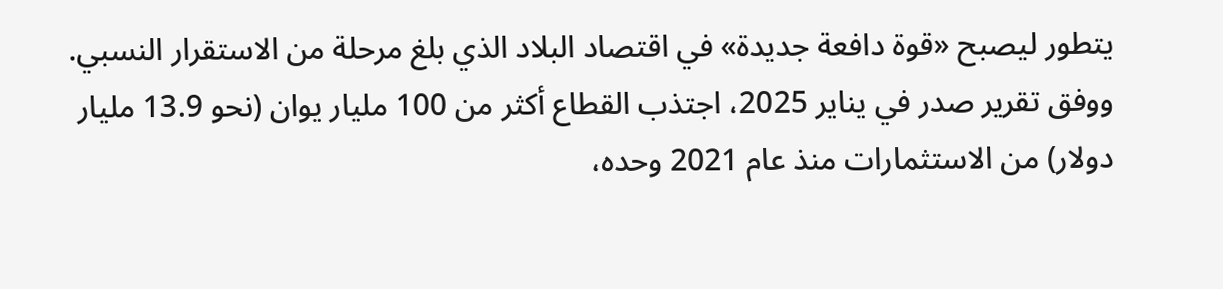يتطور ليصبح «قوة دافعة جديدة» في اقتصاد البلاد الذي بلغ مرحلة من الاستقرار النسبي. ووفق تقرير صدر في يناير 2025، اجتذب القطاع أكثر من 100 مليار يوان (نحو 13.9 مليار دولار) من الاستثمارات منذ عام 2021 وحده،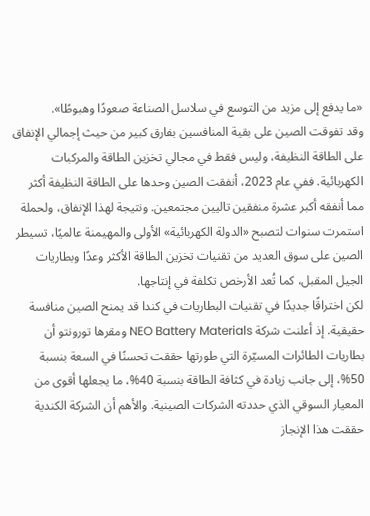«ما يدفع إلى مزيد من التوسع في سلاسل الصناعة صعودًا وهبوطًا».
وقد تفوقت الصين على بقية المنافسين بفارق كبير من حيث إجمالي الإنفاق على الطاقة النظيفة، وليس فقط في مجالي تخزين الطاقة والمركبات الكهربائية. ففي عام 2023، أنفقت الصين وحدها على الطاقة النظيفة أكثر مما أنفقه أكبر عشرة منفقين تاليين مجتمعين. ونتيجة لهذا الإنفاق، ولحملة استمرت سنوات لتصبح «الدولة الكهربائية» الأولى والمهيمنة عالميًا، تسيطر الصين على سوق العديد من تقنيات تخزين الطاقة الأكثر وعدًا وبطاريات الجيل المقبل، كما تُعد الأرخص تكلفة في إنتاجها.
لكن اختراقًا جديدًا في تقنيات البطاريات في كندا قد يمنح الصين منافسة حقيقية. إذ أعلنت شركة NEO Battery Materials ومقرها تورونتو أن بطاريات الطائرات المسيّرة التي طورتها حققت تحسنًا في السعة بنسبة 50%، إلى جانب زيادة في كثافة الطاقة بنسبة 40%، ما يجعلها أقوى من المعيار السوقي الذي حددته الشركات الصينية. والأهم أن الشركة الكندية حققت هذا الإنجاز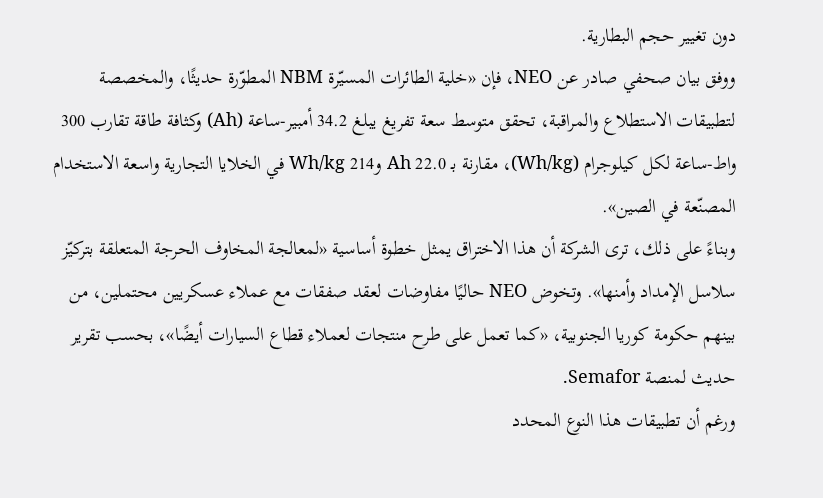دون تغيير حجم البطارية.
ووفق بيان صحفي صادر عن NEO، فإن «خلية الطائرات المسيّرة NBM المطوّرة حديثًا، والمخصصة لتطبيقات الاستطلاع والمراقبة، تحقق متوسط سعة تفريغ يبلغ 34.2 أمبير-ساعة (Ah) وكثافة طاقة تقارب 300 واط-ساعة لكل كيلوجرام (Wh/kg)، مقارنة بـ 22.0 Ah و214 Wh/kg في الخلايا التجارية واسعة الاستخدام المصنّعة في الصين».
وبناءً على ذلك، ترى الشركة أن هذا الاختراق يمثل خطوة أساسية «لمعالجة المخاوف الحرجة المتعلقة بتركيّز سلاسل الإمداد وأمنها». وتخوض NEO حاليًا مفاوضات لعقد صفقات مع عملاء عسكريين محتملين، من بينهم حكومة كوريا الجنوبية، «كما تعمل على طرح منتجات لعملاء قطاع السيارات أيضًا»، بحسب تقرير حديث لمنصة Semafor.
ورغم أن تطبيقات هذا النوع المحدد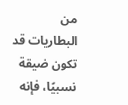من البطاريات قد تكون ضيقة نسبيًا، فإنه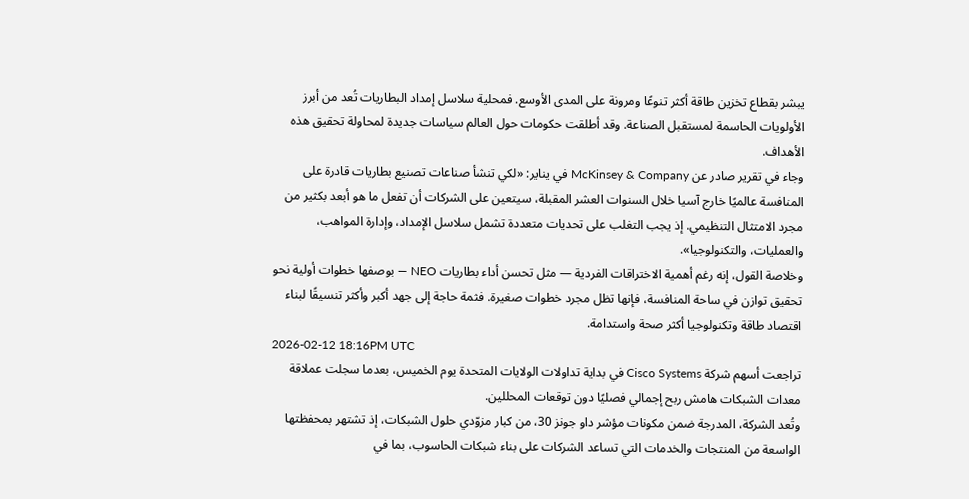يبشر بقطاع تخزين طاقة أكثر تنوعًا ومرونة على المدى الأوسع. فمحلية سلاسل إمداد البطاريات تُعد من أبرز الأولويات الحاسمة لمستقبل الصناعة. وقد أطلقت حكومات حول العالم سياسات جديدة لمحاولة تحقيق هذه الأهداف.
وجاء في تقرير صادر عن McKinsey & Company في يناير: «لكي تنشأ صناعات تصنيع بطاريات قادرة على المنافسة عالميًا خارج آسيا خلال السنوات العشر المقبلة، سيتعين على الشركات أن تفعل ما هو أبعد بكثير من مجرد الامتثال التنظيمي. إذ يجب التغلب على تحديات متعددة تشمل سلاسل الإمداد، وإدارة المواهب، والعمليات، والتكنولوجيا».
وخلاصة القول، إنه رغم أهمية الاختراقات الفردية — مثل تحسن أداء بطاريات NEO — بوصفها خطوات أولية نحو تحقيق توازن في ساحة المنافسة، فإنها تظل مجرد خطوات صغيرة. فثمة حاجة إلى جهد أكبر وأكثر تنسيقًا لبناء اقتصاد طاقة وتكنولوجيا أكثر صحة واستدامة.
2026-02-12 18:16PM UTC
تراجعت أسهم شركة Cisco Systems في بداية تداولات الولايات المتحدة يوم الخميس، بعدما سجلت عملاقة معدات الشبكات هامش ربح إجمالي فصليًا دون توقعات المحللين.
وتُعد الشركة، المدرجة ضمن مكونات مؤشر داو جونز 30، من كبار مزوّدي حلول الشبكات، إذ تشتهر بمحفظتها الواسعة من المنتجات والخدمات التي تساعد الشركات على بناء شبكات الحاسوب، بما في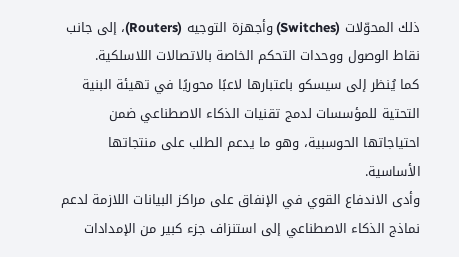ذلك المحوّلات (Switches) وأجهزة التوجيه (Routers)، إلى جانب نقاط الوصول ووحدات التحكم الخاصة بالاتصالات اللاسلكية.
كما يُنظر إلى سيسكو باعتبارها لاعبًا محوريًا في تهيئة البنية التحتية للمؤسسات لدمج تقنيات الذكاء الاصطناعي ضمن احتياجاتها الحوسبية، وهو ما يدعم الطلب على منتجاتها الأساسية.
وأدى الاندفاع القوي في الإنفاق على مراكز البيانات اللازمة لدعم نماذج الذكاء الاصطناعي إلى استنزاف جزء كبير من الإمدادات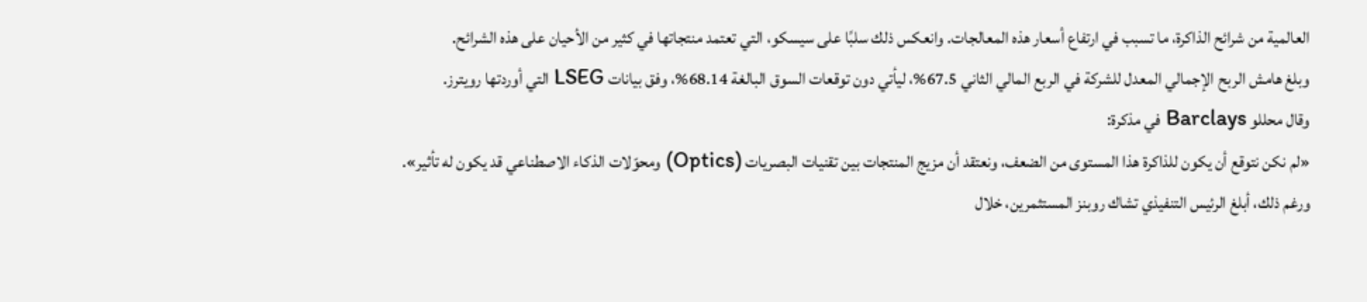العالمية من شرائح الذاكرة، ما تسبب في ارتفاع أسعار هذه المعالجات. وانعكس ذلك سلبًا على سيسكو، التي تعتمد منتجاتها في كثير من الأحيان على هذه الشرائح.
وبلغ هامش الربح الإجمالي المعدل للشركة في الربع المالي الثاني 67.5%، ليأتي دون توقعات السوق البالغة 68.14%، وفق بيانات LSEG التي أوردتها رويترز.
وقال محللو Barclays في مذكرة:
«لم نكن نتوقع أن يكون للذاكرة هذا المستوى من الضعف، ونعتقد أن مزيج المنتجات بين تقنيات البصريات (Optics) ومحوّلات الذكاء الاصطناعي قد يكون له تأثير».
ورغم ذلك، أبلغ الرئيس التنفيذي تشاك روبنز المستثمرين، خلال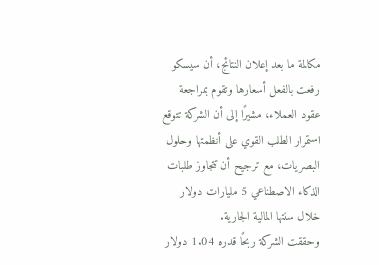مكالمة ما بعد إعلان النتائج، أن سيسكو رفعت بالفعل أسعارها وتقوم بمراجعة عقود العملاء، مشيرًا إلى أن الشركة تتوقع استمرار الطلب القوي على أنظمتها وحلول البصريات، مع ترجيح أن تتجاوز طلبات الذكاء الاصطناعي 5 مليارات دولار خلال سنتها المالية الجارية.
وحققت الشركة ربحًا قدره 1.04 دولار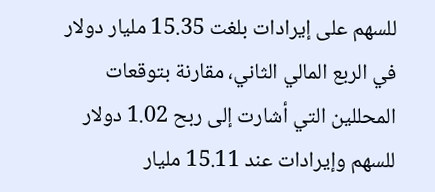للسهم على إيرادات بلغت 15.35 مليار دولار في الربع المالي الثاني، مقارنة بتوقعات المحللين التي أشارت إلى ربح 1.02 دولار للسهم وإيرادات عند 15.11 مليار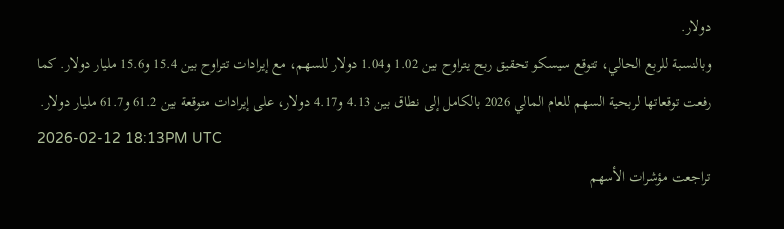دولار.
وبالنسبة للربع الحالي، تتوقع سيسكو تحقيق ربح يتراوح بين 1.02 و1.04 دولار للسهم، مع إيرادات تتراوح بين 15.4 و15.6 مليار دولار. كما رفعت توقعاتها لربحية السهم للعام المالي 2026 بالكامل إلى نطاق بين 4.13 و4.17 دولار، على إيرادات متوقعة بين 61.2 و61.7 مليار دولار.
2026-02-12 18:13PM UTC
تراجعت مؤشرات الأسهم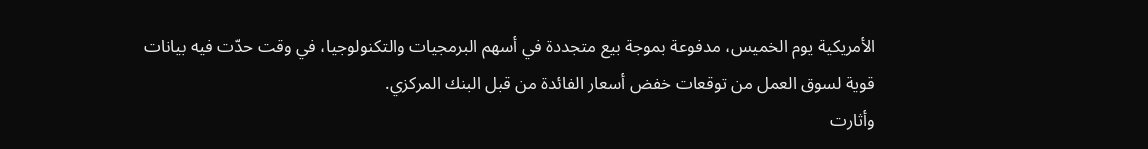الأمريكية يوم الخميس، مدفوعة بموجة بيع متجددة في أسهم البرمجيات والتكنولوجيا، في وقت حدّت فيه بيانات قوية لسوق العمل من توقعات خفض أسعار الفائدة من قبل البنك المركزي.
وأثارت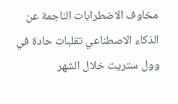مخاوف الاضطرابات الناجمة عن الذكاء الاصطناعي تقلبات حادة في وول ستريت خلال الشهر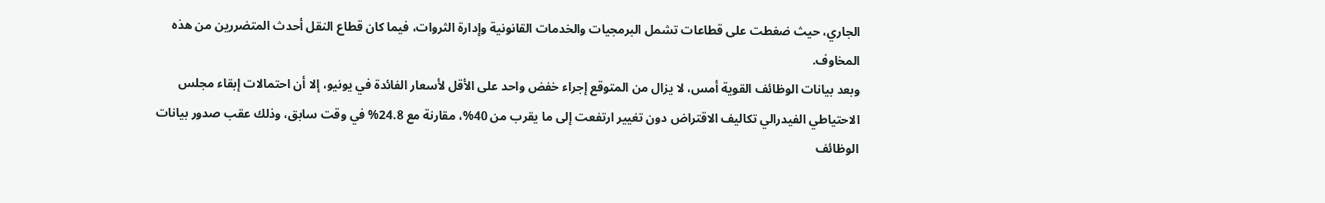الجاري، حيث ضغطت على قطاعات تشمل البرمجيات والخدمات القانونية وإدارة الثروات، فيما كان قطاع النقل أحدث المتضررين من هذه المخاوف.
وبعد بيانات الوظائف القوية أمس، لا يزال من المتوقع إجراء خفض واحد على الأقل لأسعار الفائدة في يونيو، إلا أن احتمالات إبقاء مجلس الاحتياطي الفيدرالي تكاليف الاقتراض دون تغيير ارتفعت إلى ما يقرب من 40%، مقارنة مع 24.8% في وقت سابق، وذلك عقب صدور بيانات الوظائف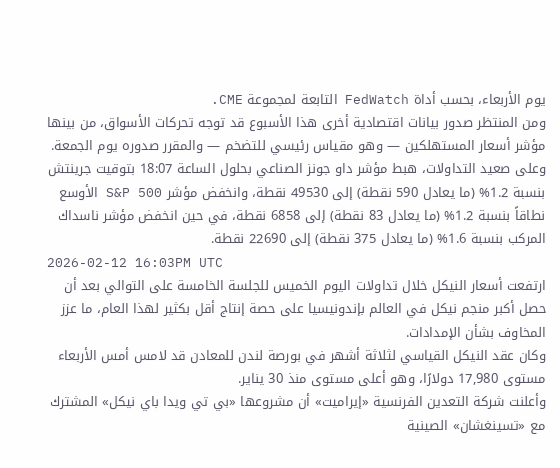يوم الأربعاء، بحسب أداة FedWatch التابعة لمجموعة CME.
ومن المنتظر صدور بيانات اقتصادية أخرى هذا الأسبوع قد توجه تحركات الأسواق، من بينها مؤشر أسعار المستهلكين — وهو مقياس رئيسي للتضخم — والمقرر صدوره يوم الجمعة.
وعلى صعيد التداولات، هبط مؤشر داو جونز الصناعي بحلول الساعة 18:07 بتوقيت جرينتش بنسبة 1.2% (ما يعادل 590 نقطة) إلى 49530 نقطة، وانخفض مؤشر S&P 500 الأوسع نطاقاً بنسبة 1.2% (ما يعادل 83 نقطة) إلى 6858 نقطة، في حين انخفض مؤشر ناسداك المركب بنسبة 1.6% (ما يعادل 375 نقطة) إلى 22690 نقطة.
2026-02-12 16:03PM UTC
ارتفعت أسعار النيكل خلال تداولات اليوم الخميس للجلسة الخامسة على التوالي بعد أن حصل أكبر منجم نيكل في العالم بإندونيسيا على حصة إنتاج أقل بكثير لهذا العام، ما عزز المخاوف بشأن الإمدادات.
وكان عقد النيكل القياسي لثلاثة أشهر في بورصة لندن للمعادن قد لامس أمس الأربعاء مستوى 17,980 دولارًا، وهو أعلى مستوى منذ 30 يناير.
وأعلنت شركة التعدين الفرنسية «إيراميت» أن مشروعها «بي تي ويدا باي نيكل» المشترك مع «تسينغشان» الصينية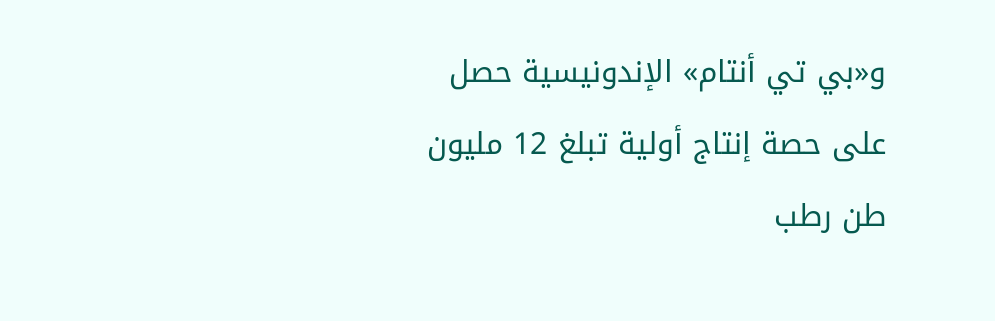و«بي تي أنتام» الإندونيسية حصل على حصة إنتاج أولية تبلغ 12 مليون طن رطب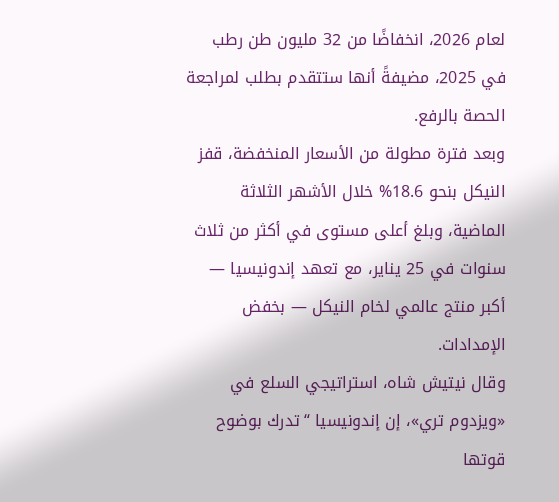لعام 2026، انخفاضًا من 32 مليون طن رطب في 2025، مضيفةً أنها ستتقدم بطلب لمراجعة الحصة بالرفع.
وبعد فترة مطولة من الأسعار المنخفضة، قفز النيكل بنحو 18.6% خلال الأشهر الثلاثة الماضية، وبلغ أعلى مستوى في أكثر من ثلاث سنوات في 25 يناير، مع تعهد إندونيسيا — أكبر منتج عالمي لخام النيكل — بخفض الإمدادات.
وقال نيتيش شاه، استراتيجي السلع في «ويزدوم تري»، إن إندونيسيا “تدرك بوضوح قوتها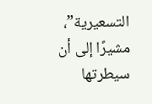التسعيرية”، مشيرًا إلى أن سيطرتها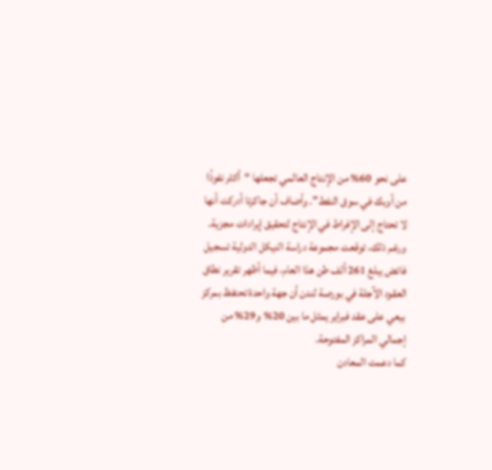على نحو 60% من الإنتاج العالمي تجعلها “أكثر نفوذًا من أوبك في سوق النفط”. وأضاف أن جاكرتا أدركت أنها لا تحتاج إلى الإفراط في الإنتاج لتحقيق إيرادات مجزية.
ورغم ذلك، توقعت مجموعة دراسة النيكل الدولية تسجيل فائض يبلغ 261 ألف طن هذا العام، فيما أظهر تقرير نطاق العقود الآجلة في بورصة لندن أن جهة واحدة تحتفظ بمركز بيعي على عقد فبراير يمثل ما بين 20% و29% من إجمالي المراكز المفتوحة.
كما دعمت المعادن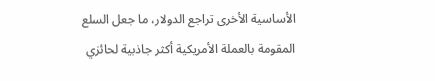الأساسية الأخرى تراجع الدولار، ما جعل السلع المقومة بالعملة الأمريكية أكثر جاذبية لحائزي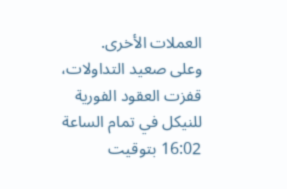العملات الأخرى.
وعلى صعيد التداولات، قفزت العقود الفورية للنيكل في تمام الساعة 16:02 بتوقيت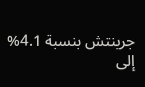جرينتش بنسبة 4.1% إلى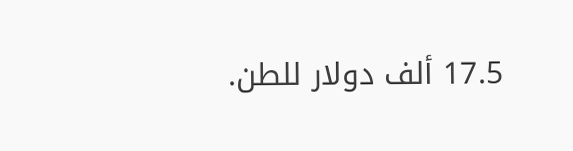17.5 ألف دولار للطن.